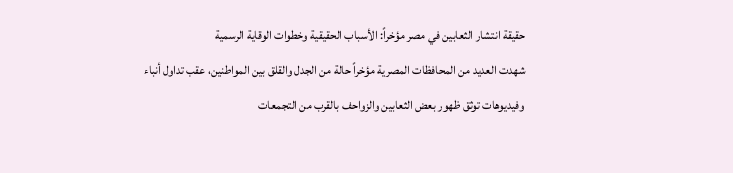حقيقة انتشار الثعابين في مصر مؤخراً: الأسباب الحقيقية وخطوات الوقاية الرسمية
شهدت العديد من المحافظات المصرية مؤخراً حالة من الجدل والقلق بين المواطنين، عقب تداول أنباء وفيديوهات توثق ظهور بعض الثعابين والزواحف بالقرب من التجمعات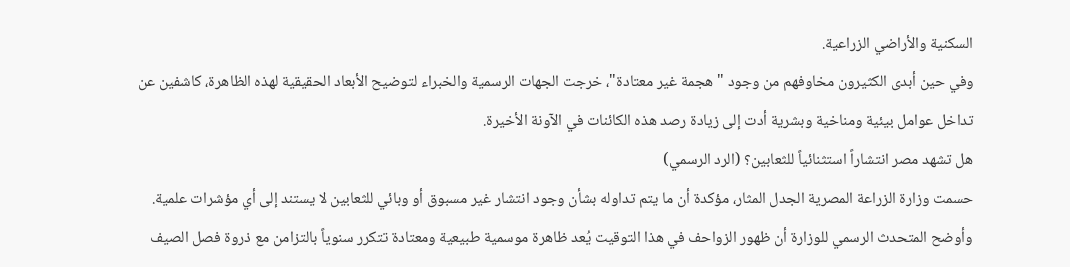السكنية والأراضي الزراعية.
وفي حين أبدى الكثيرون مخاوفهم من وجود "هجمة غير معتادة"، خرجت الجهات الرسمية والخبراء لتوضيح الأبعاد الحقيقية لهذه الظاهرة، كاشفين عن تداخل عوامل بيئية ومناخية وبشرية أدت إلى زيادة رصد هذه الكائنات في الآونة الأخيرة.
هل تشهد مصر انتشاراً استثنائياً للثعابين؟ (الرد الرسمي)
حسمت وزارة الزراعة المصرية الجدل المثار، مؤكدة أن ما يتم تداوله بشأن وجود انتشار غير مسبوق أو وبائي للثعابين لا يستند إلى أي مؤشرات علمية.
وأوضح المتحدث الرسمي للوزارة أن ظهور الزواحف في هذا التوقيت يُعد ظاهرة موسمية طبيعية ومعتادة تتكرر سنوياً بالتزامن مع ذروة فصل الصيف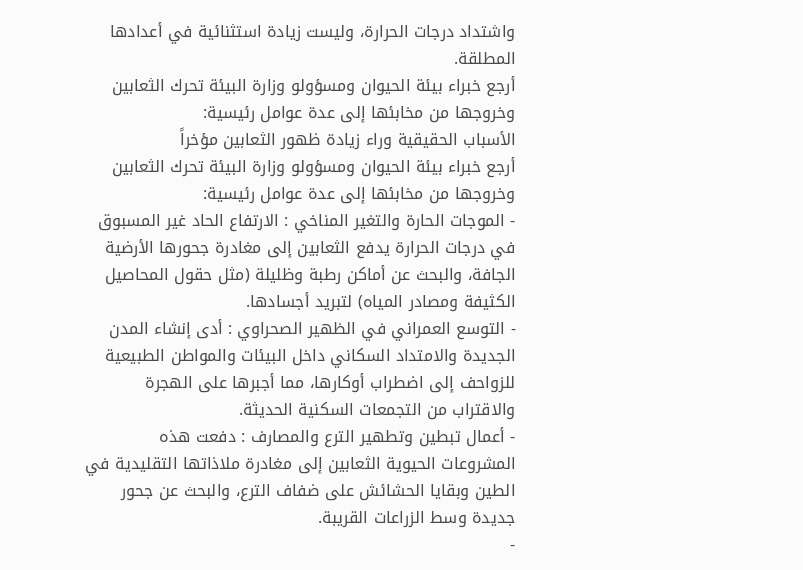واشتداد درجات الحرارة، وليست زيادة استثنائية في أعدادها المطلقة.
أرجع خبراء بيئة الحيوان ومسؤولو وزارة البيئة تحرك الثعابين وخروجها من مخابئها إلى عدة عوامل رئيسية:
الأسباب الحقيقية وراء زيادة ظهور الثعابين مؤخراً
أرجع خبراء بيئة الحيوان ومسؤولو وزارة البيئة تحرك الثعابين وخروجها من مخابئها إلى عدة عوامل رئيسية:
- الموجات الحارة والتغير المناخي : الارتفاع الحاد غير المسبوق في درجات الحرارة يدفع الثعابين إلى مغادرة جحورها الأرضية الجافة، والبحث عن أماكن رطبة وظليلة (مثل حقول المحاصيل الكثيفة ومصادر المياه) لتبريد أجسادها.
- التوسع العمراني في الظهير الصحراوي : أدى إنشاء المدن الجديدة والامتداد السكاني داخل البيئات والمواطن الطبيعية للزواحف إلى اضطراب أوكارها، مما أجبرها على الهجرة والاقتراب من التجمعات السكنية الحديثة.
- أعمال تبطين وتطهير الترع والمصارف : دفعت هذه المشروعات الحيوية الثعابين إلى مغادرة ملاذاتها التقليدية في الطين وبقايا الحشائش على ضفاف الترع، والبحث عن جحور جديدة وسط الزراعات القريبة.
-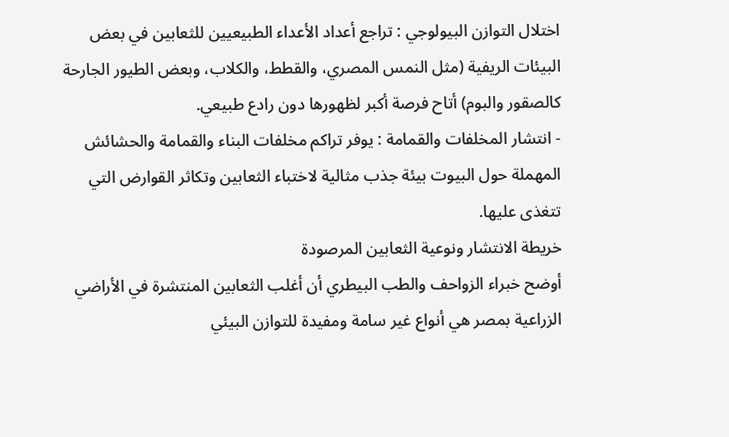اختلال التوازن البيولوجي : تراجع أعداد الأعداء الطبيعيين للثعابين في بعض البيئات الريفية (مثل النمس المصري، والقطط، والكلاب، وبعض الطيور الجارحة كالصقور والبوم) أتاح فرصة أكبر لظهورها دون رادع طبيعي.
- انتشار المخلفات والقمامة : يوفر تراكم مخلفات البناء والقمامة والحشائش المهملة حول البيوت بيئة جذب مثالية لاختباء الثعابين وتكاثر القوارض التي تتغذى عليها.
خريطة الانتشار ونوعية الثعابين المرصودة
أوضح خبراء الزواحف والطب البيطري أن أغلب الثعابين المنتشرة في الأراضي الزراعية بمصر هي أنواع غير سامة ومفيدة للتوازن البيئي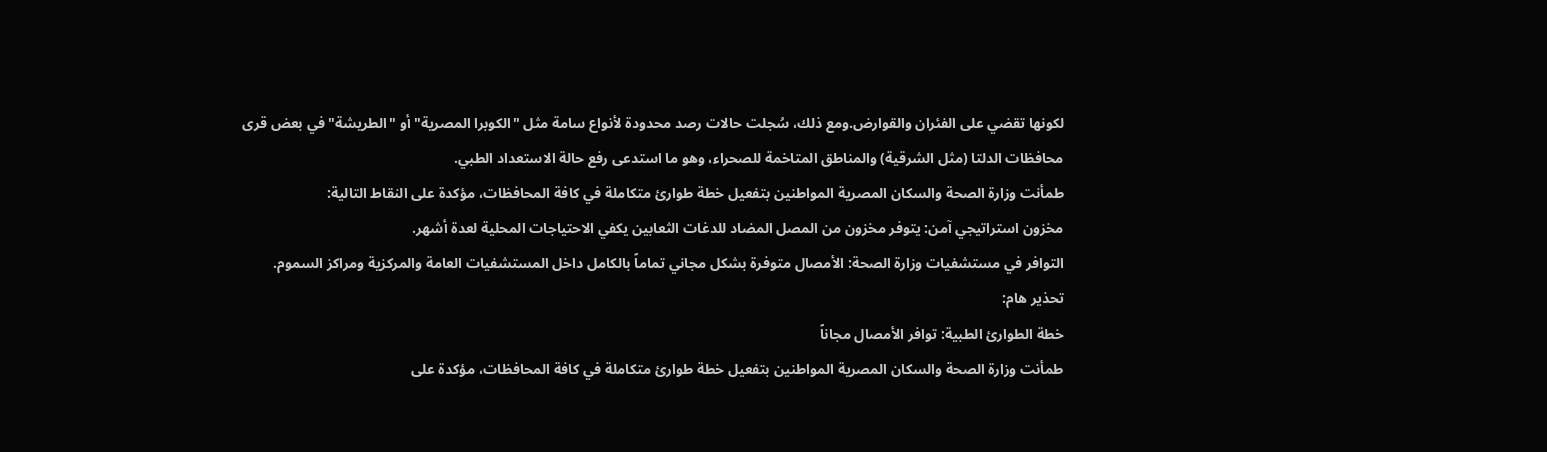لكونها تقضي على الفئران والقوارض.ومع ذلك، سُجلت حالات رصد محدودة لأنواع سامة مثل "الكوبرا المصرية" أو "الطريشة" في بعض قرى محافظات الدلتا (مثل الشرقية) والمناطق المتاخمة للصحراء، وهو ما استدعى رفع حالة الاستعداد الطبي.
طمأنت وزارة الصحة والسكان المصرية المواطنين بتفعيل خطة طوارئ متكاملة في كافة المحافظات، مؤكدة على النقاط التالية:
مخزون استراتيجي آمن: يتوفر مخزون من المصل المضاد للدغات الثعابين يكفي الاحتياجات المحلية لعدة أشهر.
التوافر في مستشفيات وزارة الصحة: الأمصال متوفرة بشكل مجاني تماماً بالكامل داخل المستشفيات العامة والمركزية ومراكز السموم.
تحذير هام:
خطة الطوارئ الطبية: توافر الأمصال مجاناً
طمأنت وزارة الصحة والسكان المصرية المواطنين بتفعيل خطة طوارئ متكاملة في كافة المحافظات، مؤكدة على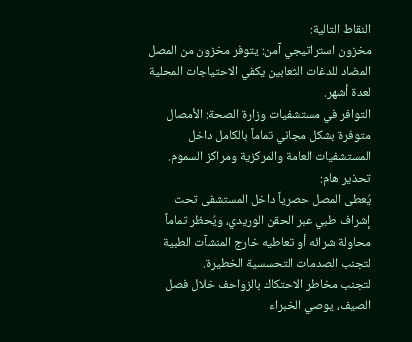النقاط التالية:
مخزون استراتيجي آمن: يتوفر مخزون من المصل المضاد للدغات الثعابين يكفي الاحتياجات المحلية لعدة أشهر.
التوافر في مستشفيات وزارة الصحة: الأمصال متوفرة بشكل مجاني تماماً بالكامل داخل المستشفيات العامة والمركزية ومراكز السموم.
تحذير هام:
يُعطى المصل حصرياً داخل المستشفى تحت إشراف طبي عبر الحقن الوريدي، ويُحظر تماماً محاولة شرائه أو تعاطيه خارج المنشآت الطبية لتجنب الصدمات التحسسية الخطيرة.
لتجنب مخاطر الاحتكاك بالزواحف خلال فصل الصيف، يوصي الخبراء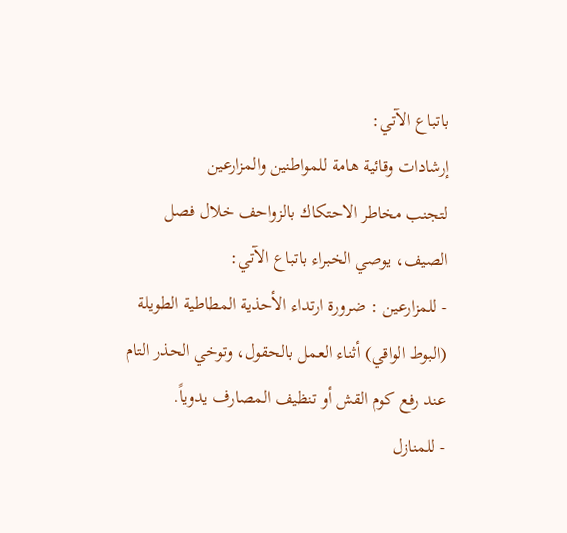باتباع الآتي:
إرشادات وقائية هامة للمواطنين والمزارعين
لتجنب مخاطر الاحتكاك بالزواحف خلال فصل الصيف، يوصي الخبراء باتباع الآتي:
- للمزارعين : ضرورة ارتداء الأحذية المطاطية الطويلة (البوط الواقي) أثناء العمل بالحقول، وتوخي الحذر التام عند رفع كوم القش أو تنظيف المصارف يدوياً.
- للمنازل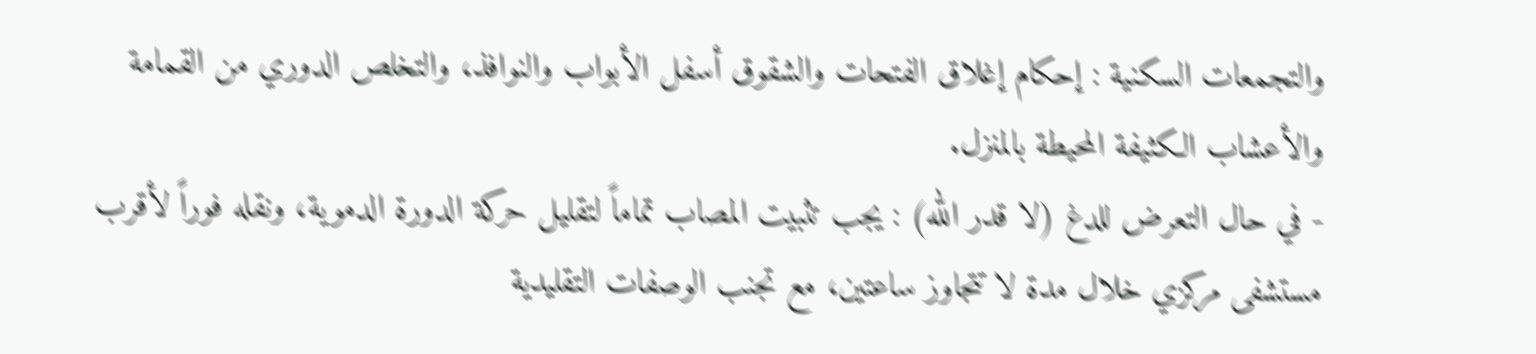والتجمعات السكنية : إحكام إغلاق الفتحات والشقوق أسفل الأبواب والنوافذ، والتخلص الدوري من القمامة والأعشاب الكثيفة المحيطة بالمنزل.
- في حال التعرض للدغ (لا قدر الله) : يجب تثبيت المصاب تماماً لتقليل حركة الدورة الدموية، ونقله فوراً لأقرب مستشفى مركزي خلال مدة لا تتجاوز ساعتين، مع تجنب الوصفات التقليدية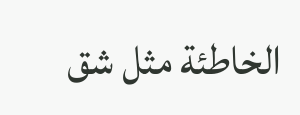الخاطئة مثل شق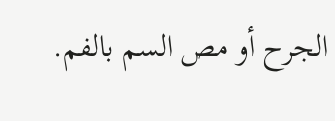الجرح أو مص السم بالفم.